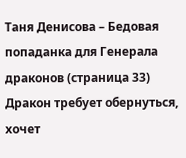Таня Денисова – Бедовая попаданка для Генерала драконов (страница 33)
Дракон требует обернуться, хочет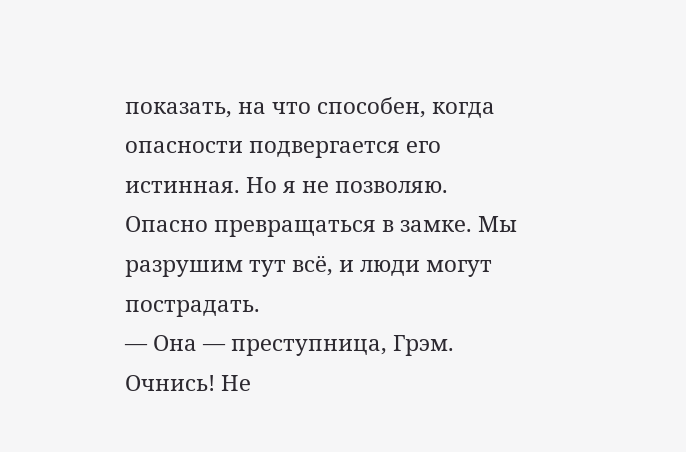показать, на что способен, когда опасности подвергается его истинная. Но я не позволяю. Опасно превращаться в замке. Мы разрушим тут всё, и люди могут пострадать.
— Она — преступница, Грэм. Очнись! Не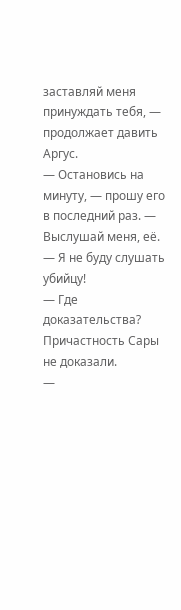заставляй меня принуждать тебя, — продолжает давить Аргус.
— Остановись на минуту, — прошу его в последний раз. — Выслушай меня, её.
— Я не буду слушать убийцу!
— Где доказательства? Причастность Сары не доказали.
—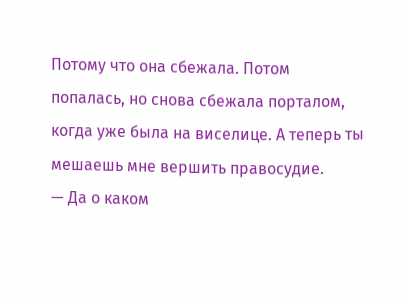Потому что она сбежала. Потом попалась, но снова сбежала порталом, когда уже была на виселице. А теперь ты мешаешь мне вершить правосудие.
— Да о каком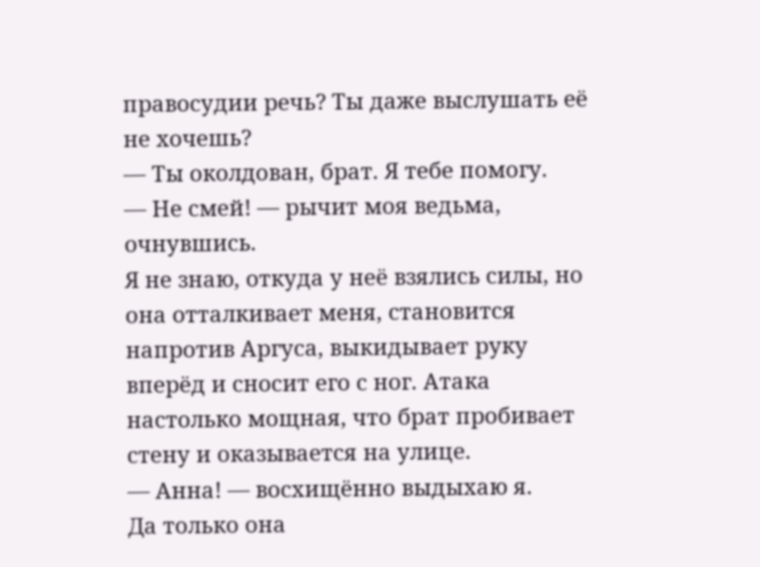правосудии речь? Ты даже выслушать её не хочешь?
— Ты околдован, брат. Я тебе помогу.
— Не смей! — рычит моя ведьма, очнувшись.
Я не знаю, откуда у неё взялись силы, но она отталкивает меня, становится напротив Аргуса, выкидывает руку вперёд и сносит его с ног. Атака настолько мощная, что брат пробивает стену и оказывается на улице.
— Анна! — восхищённо выдыхаю я.
Да только она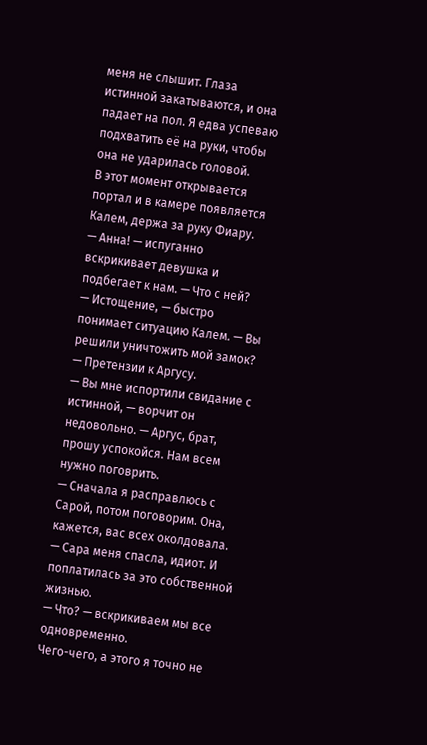меня не слышит. Глаза истинной закатываются, и она падает на пол. Я едва успеваю подхватить её на руки, чтобы она не ударилась головой.
В этот момент открывается портал и в камере появляется Калем, держа за руку Фиару.
— Анна! — испуганно вскрикивает девушка и подбегает к нам. — Что с ней?
— Истощение, — быстро понимает ситуацию Калем. — Вы решили уничтожить мой замок?
— Претензии к Аргусу.
— Вы мне испортили свидание с истинной, — ворчит он недовольно. — Аргус, брат, прошу успокойся. Нам всем нужно поговрить.
— Сначала я расправлюсь с Сарой, потом поговорим. Она, кажется, вас всех околдовала.
— Сара меня спасла, идиот. И поплатилась за это собственной жизнью.
— Что? — вскрикиваем мы все одновременно.
Чего-чего, а этого я точно не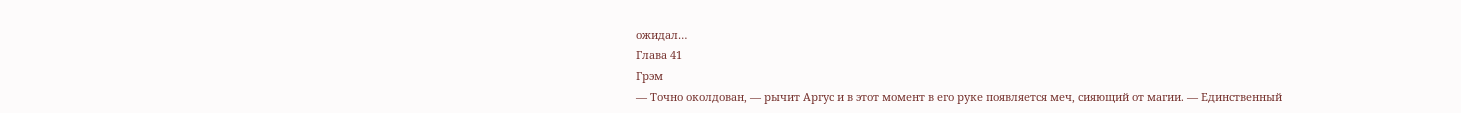ожидал…
Глава 41
Грэм
— Точно околдован, — рычит Аргус и в этот момент в его руке появляется меч, сияющий от магии. — Единственный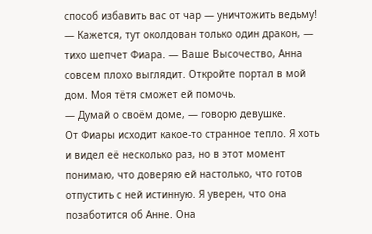способ избавить вас от чар — уничтожить ведьму!
— Кажется, тут околдован только один дракон, — тихо шепчет Фиара. — Ваше Высочество, Анна совсем плохо выглядит. Откройте портал в мой дом. Моя тётя сможет ей помочь.
— Думай о своём доме, — говорю девушке.
От Фиары исходит какое-то странное тепло. Я хоть и видел её несколько раз, но в этот момент понимаю, что доверяю ей настолько, что готов отпустить с ней истинную. Я уверен, что она позаботится об Анне. Она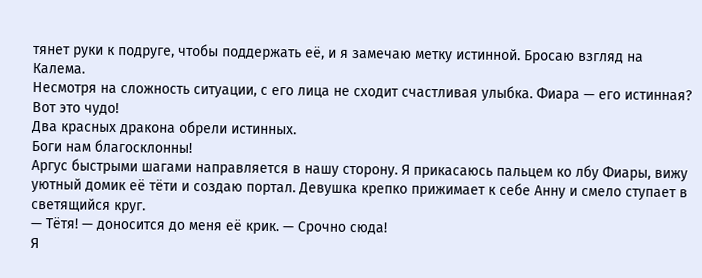тянет руки к подруге, чтобы поддержать её, и я замечаю метку истинной. Бросаю взгляд на Калема.
Несмотря на сложность ситуации, с его лица не сходит счастливая улыбка. Фиара — его истинная?
Вот это чудо!
Два красных дракона обрели истинных.
Боги нам благосклонны!
Аргус быстрыми шагами направляется в нашу сторону. Я прикасаюсь пальцем ко лбу Фиары, вижу уютный домик её тёти и создаю портал. Девушка крепко прижимает к себе Анну и смело ступает в светящийся круг.
— Тётя! — доносится до меня её крик. — Срочно сюда!
Я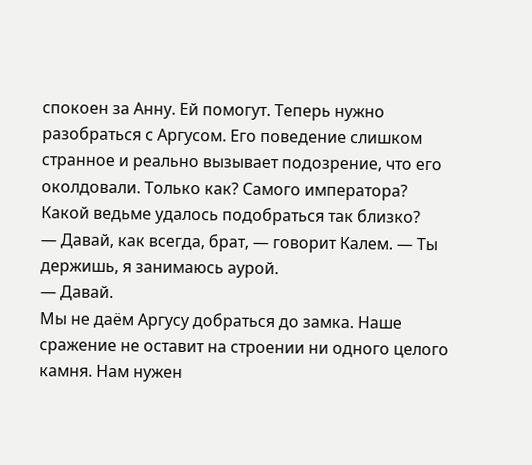спокоен за Анну. Ей помогут. Теперь нужно разобраться с Аргусом. Его поведение слишком странное и реально вызывает подозрение, что его околдовали. Только как? Самого императора? Какой ведьме удалось подобраться так близко?
— Давай, как всегда, брат, — говорит Калем. — Ты держишь, я занимаюсь аурой.
— Давай.
Мы не даём Аргусу добраться до замка. Наше сражение не оставит на строении ни одного целого камня. Нам нужен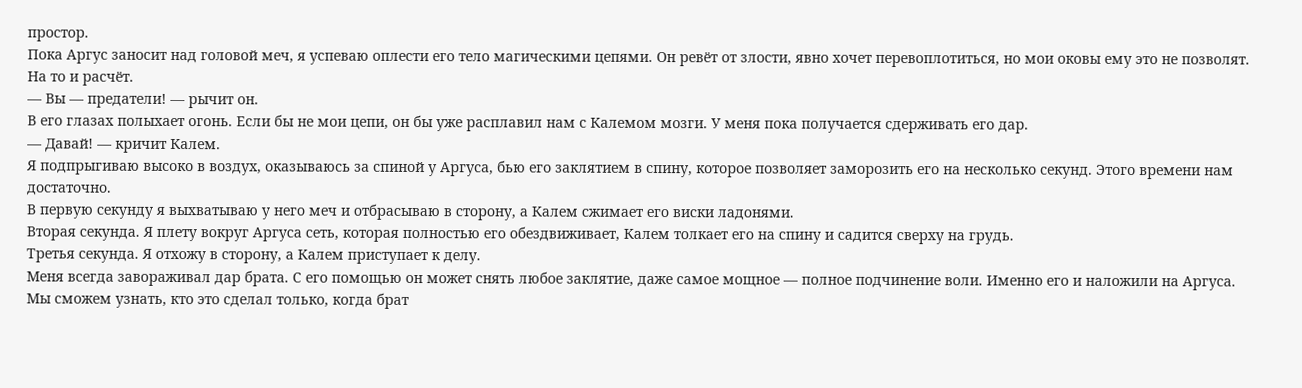простор.
Пока Аргус заносит над головой меч, я успеваю оплести его тело магическими цепями. Он ревёт от злости, явно хочет перевоплотиться, но мои оковы ему это не позволят. На то и расчёт.
— Вы — предатели! — рычит он.
В его глазах полыхает огонь. Если бы не мои цепи, он бы уже расплавил нам с Калемом мозги. У меня пока получается сдерживать его дар.
— Давай! — кричит Калем.
Я подпрыгиваю высоко в воздух, оказываюсь за спиной у Аргуса, бью его заклятием в спину, которое позволяет заморозить его на несколько секунд. Этого времени нам достаточно.
В первую секунду я выхватываю у него меч и отбрасываю в сторону, а Калем сжимает его виски ладонями.
Вторая секунда. Я плету вокруг Аргуса сеть, которая полностью его обездвиживает, Калем толкает его на спину и садится сверху на грудь.
Третья секунда. Я отхожу в сторону, а Калем приступает к делу.
Меня всегда завораживал дар брата. С его помощью он может снять любое заклятие, даже самое мощное — полное подчинение воли. Именно его и наложили на Аргуса.
Мы сможем узнать, кто это сделал только, когда брат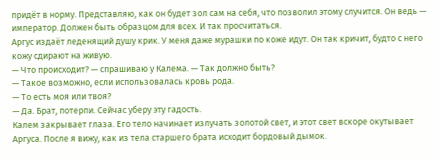придёт в норму. Представляю, как он будет зол сам на себя, что позволил этому случится. Он ведь — император. Должен быть образцом для всех. И так просчитаться.
Аргус издаёт леденящий душу крик. У меня даже мурашки по коже идут. Он так кричит, будто с него кожу сдирают на живую.
— Что происходит? — спрашиваю у Калема. — Так должно быть?
— Такое возможно, если использовалась кровь рода.
— То есть моя или твоя?
— Да. Брат, потерпи. Сейчас уберу эту гадость.
Калем закрывает глаза. Его тело начинает излучать золотой свет, и этот свет вскоре окутывает Аргуса. После я вижу, как из тела старшего брата исходит бордовый дымок.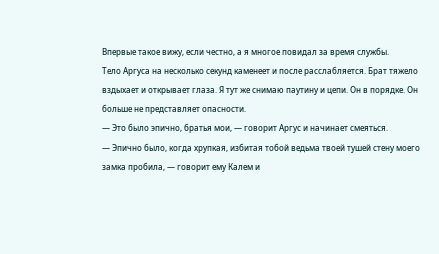Впервые такое вижу, если честно, а я многое повидал за время службы.
Тело Аргуса на несколько секунд каменеет и после расслабляется. Брат тяжело вздыхает и открывает глаза. Я тут же снимаю паутину и цепи. Он в порядке. Он больше не представляет опасности.
— Это было эпично, братья мои, — говорит Аргус и начинает смеяться.
— Эпично было, когда хрупкая, избитая тобой ведьма твоей тушей стену моего замка пробила, — говорит ему Калем и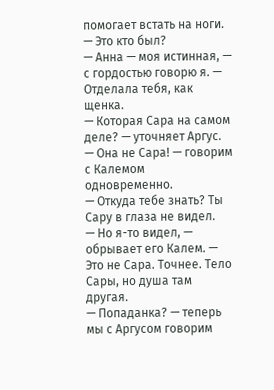помогает встать на ноги.
— Это кто был?
— Анна — моя истинная, — с гордостью говорю я. — Отделала тебя, как щенка.
— Которая Сара на самом деле? — уточняет Аргус.
— Она не Сара! — говорим с Калемом одновременно.
— Откуда тебе знать? Ты Сару в глаза не видел.
— Но я-то видел, — обрывает его Калем. — Это не Сара. Точнее. Тело Сары, но душа там другая.
— Попаданка? — теперь мы с Аргусом говорим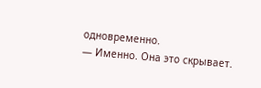одновременно.
— Именно. Она это скрывает.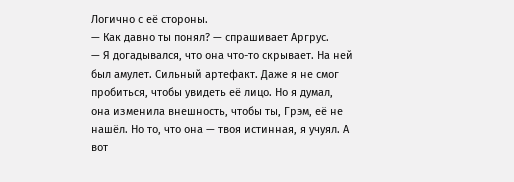Логично с её стороны.
— Как давно ты понял? — спрашивает Аргрус.
— Я догадывался, что она что-то скрывает. На ней был амулет. Сильный артефакт. Даже я не смог пробиться, чтобы увидеть её лицо. Но я думал, она изменила внешность, чтобы ты, Грэм, её не нашёл. Но то, что она — твоя истинная, я учуял. А вот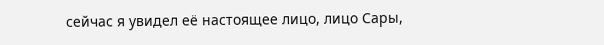сейчас я увидел её настоящее лицо, лицо Сары,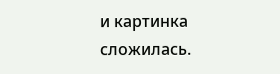и картинка сложилась.